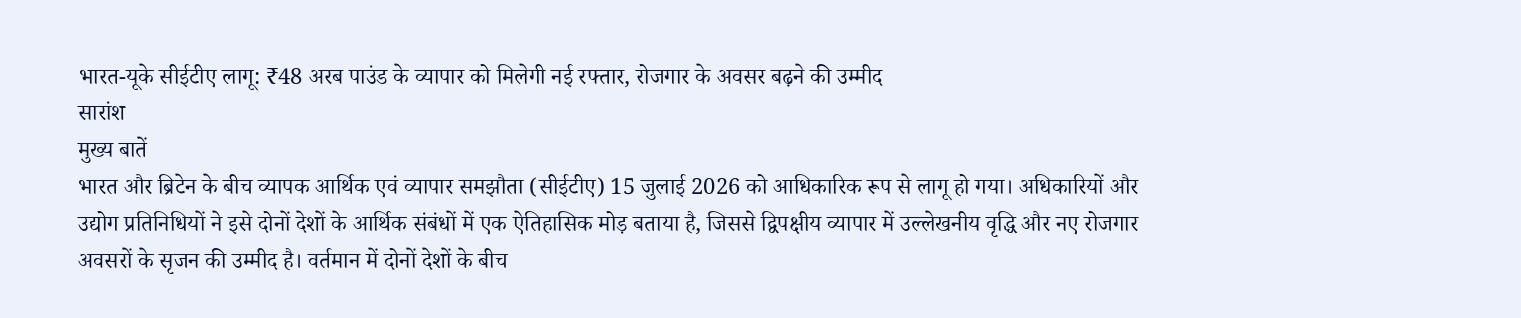भारत-यूके सीईटीए लागू: ₹48 अरब पाउंड के व्यापार को मिलेगी नई रफ्तार, रोजगार के अवसर बढ़ने की उम्मीद
सारांश
मुख्य बातें
भारत और ब्रिटेन के बीच व्यापक आर्थिक एवं व्यापार समझौता (सीईटीए) 15 जुलाई 2026 को आधिकारिक रूप से लागू हो गया। अधिकारियों और उद्योग प्रतिनिधियों ने इसे दोनों देशों के आर्थिक संबंधों में एक ऐतिहासिक मोड़ बताया है, जिससे द्विपक्षीय व्यापार में उल्लेखनीय वृद्धि और नए रोजगार अवसरों के सृजन की उम्मीद है। वर्तमान में दोनों देशों के बीच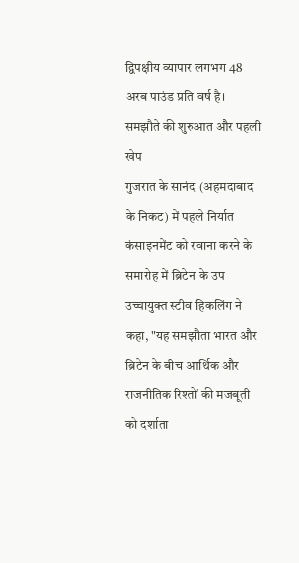द्विपक्षीय व्यापार लगभग 48 अरब पाउंड प्रति वर्ष है।
समझौते की शुरुआत और पहली खेप
गुजरात के सानंद (अहमदाबाद के निकट) में पहले निर्यात कंसाइनमेंट को रवाना करने के समारोह में ब्रिटेन के उप उच्चायुक्त स्टीव हिकलिंग ने कहा, "यह समझौता भारत और ब्रिटेन के बीच आर्थिक और राजनीतिक रिश्तों की मजबूती को दर्शाता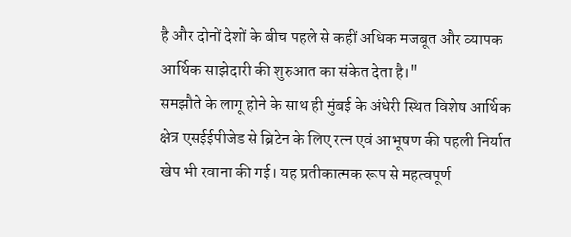है और दोनों देशों के बीच पहले से कहीं अधिक मजबूत और व्यापक आर्थिक साझेदारी की शुरुआत का संकेत देता है।"
समझौते के लागू होने के साथ ही मुंबई के अंधेरी स्थित विशेष आर्थिक क्षेत्र एसईईपीजेड से ब्रिटेन के लिए रत्न एवं आभूषण की पहली निर्यात खेप भी रवाना की गई। यह प्रतीकात्मक रूप से महत्वपूर्ण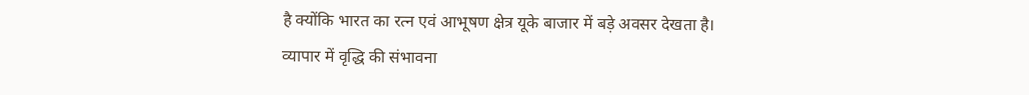है क्योंकि भारत का रत्न एवं आभूषण क्षेत्र यूके बाजार में बड़े अवसर देखता है।
व्यापार में वृद्धि की संभावना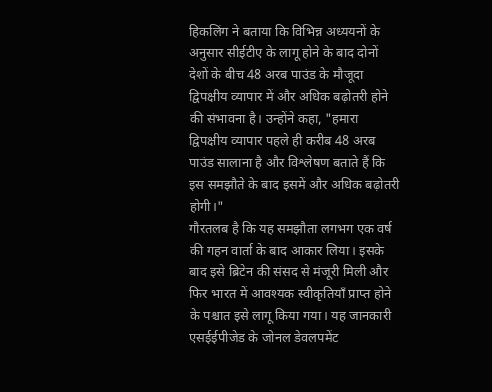हिकलिंग ने बताया कि विभिन्न अध्ययनों के अनुसार सीईटीए के लागू होने के बाद दोनों देशों के बीच 48 अरब पाउंड के मौजूदा द्विपक्षीय व्यापार में और अधिक बढ़ोतरी होने की संभावना है। उन्होंने कहा, "हमारा द्विपक्षीय व्यापार पहले ही करीब 48 अरब पाउंड सालाना है और विश्लेषण बताते हैं कि इस समझौते के बाद इसमें और अधिक बढ़ोतरी होगी।"
गौरतलब है कि यह समझौता लगभग एक वर्ष की गहन वार्ता के बाद आकार लिया। इसके बाद इसे ब्रिटेन की संसद से मंजूरी मिली और फिर भारत में आवश्यक स्वीकृतियाँ प्राप्त होने के पश्चात इसे लागू किया गया। यह जानकारी एसईईपीजेड के जोनल डेवलपमेंट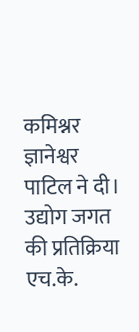कमिश्नर ज्ञानेश्वर पाटिल ने दी।
उद्योग जगत की प्रतिक्रिया
एच.के.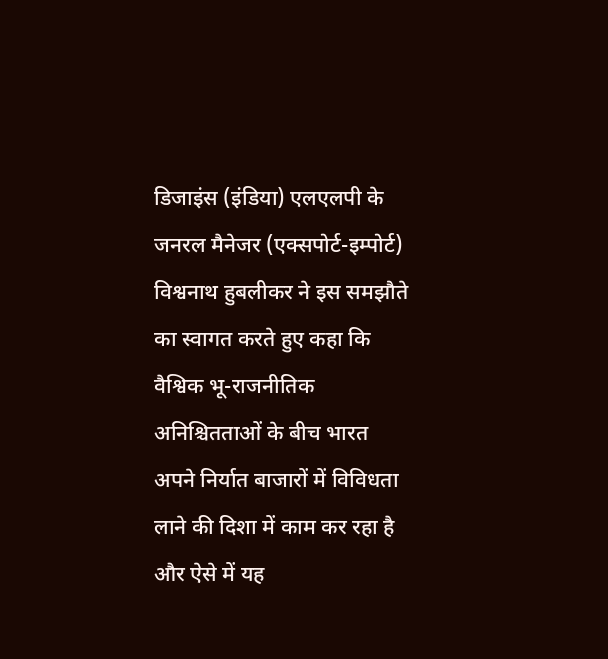डिजाइंस (इंडिया) एलएलपी के जनरल मैनेजर (एक्सपोर्ट-इम्पोर्ट) विश्वनाथ हुबलीकर ने इस समझौते का स्वागत करते हुए कहा कि वैश्विक भू-राजनीतिक अनिश्चितताओं के बीच भारत अपने निर्यात बाजारों में विविधता लाने की दिशा में काम कर रहा है और ऐसे में यह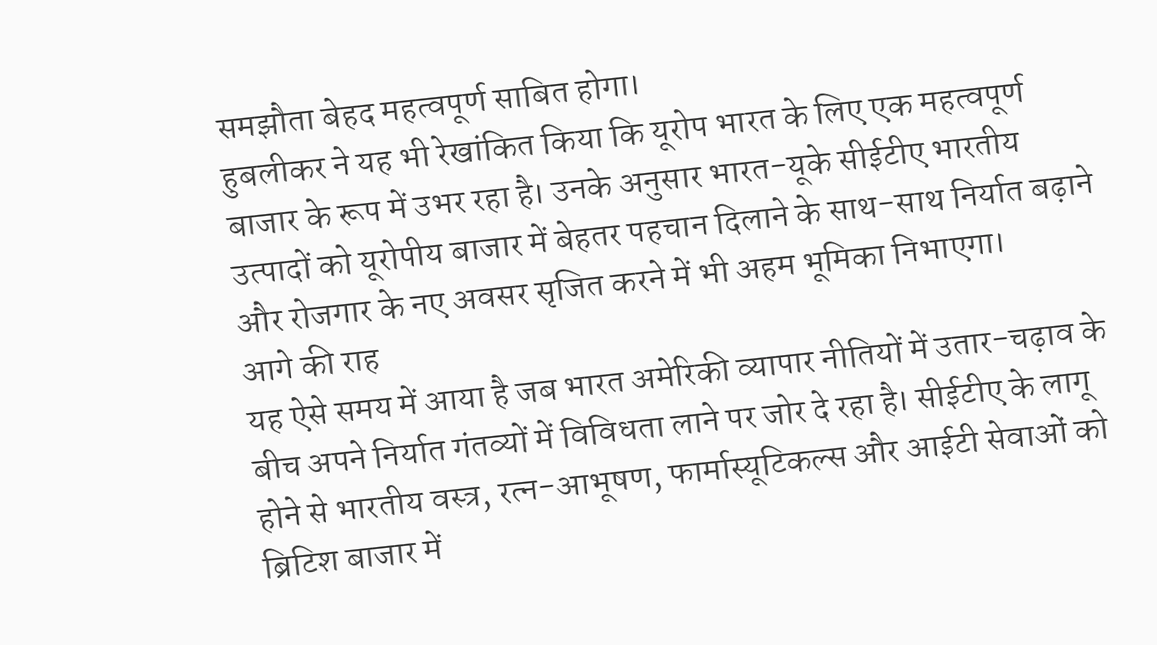समझौता बेहद महत्वपूर्ण साबित होगा।
हुबलीकर ने यह भी रेखांकित किया कि यूरोप भारत के लिए एक महत्वपूर्ण बाजार के रूप में उभर रहा है। उनके अनुसार भारत-यूके सीईटीए भारतीय उत्पादों को यूरोपीय बाजार में बेहतर पहचान दिलाने के साथ-साथ निर्यात बढ़ाने और रोजगार के नए अवसर सृजित करने में भी अहम भूमिका निभाएगा।
आगे की राह
यह ऐसे समय में आया है जब भारत अमेरिकी व्यापार नीतियों में उतार-चढ़ाव के बीच अपने निर्यात गंतव्यों में विविधता लाने पर जोर दे रहा है। सीईटीए के लागू होने से भारतीय वस्त्र, रत्न-आभूषण, फार्मास्यूटिकल्स और आईटी सेवाओं को ब्रिटिश बाजार में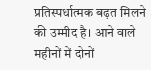प्रतिस्पर्धात्मक बढ़त मिलने की उम्मीद है। आने वाले महीनों में दोनों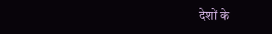देशों के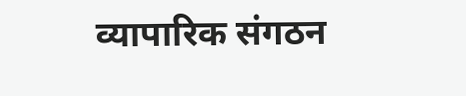व्यापारिक संगठन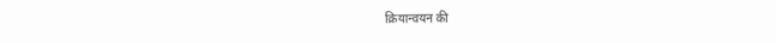क्रियान्वयन की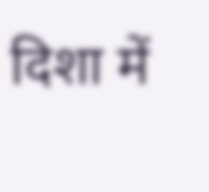दिशा में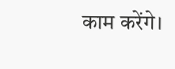काम करेंगे।